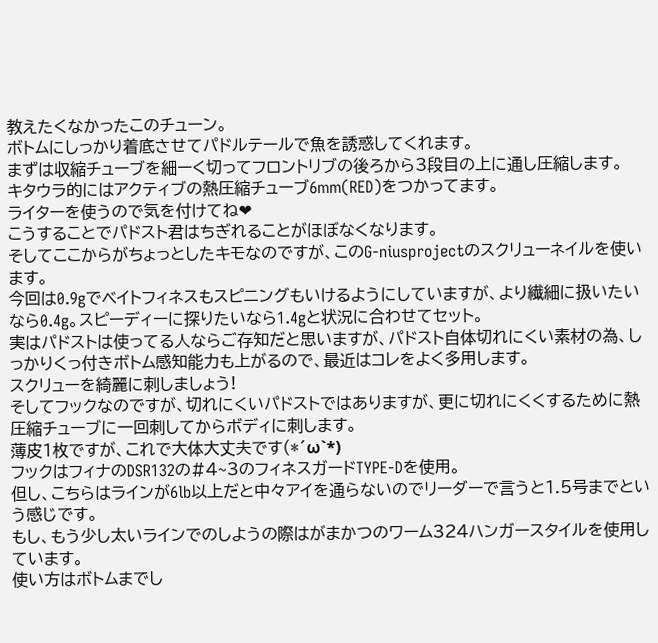教えたくなかったこのチューン。
ボトムにしっかり着底させてパドルテールで魚を誘惑してくれます。
まずは収縮チューブを細ーく切ってフロントリブの後ろから3段目の上に通し圧縮します。
キタウラ的にはアクティブの熱圧縮チューブ6mm(RED)をつかってます。
ライターを使うので気を付けてね❤
こうすることでパドスト君はちぎれることがほぼなくなります。
そしてここからがちょっとしたキモなのですが、このG-niusprojectのスクリューネイルを使います。
今回は0.9gでベイトフィネスもスピニングもいけるようにしていますが、より繊細に扱いたいなら0.4g。スピーディーに探りたいなら1.4gと状況に合わせてセット。
実はパドストは使ってる人ならご存知だと思いますが、パドスト自体切れにくい素材の為、しっかりくっ付きボトム感知能力も上がるので、最近はコレをよく多用します。
スクリューを綺麗に刺しましょう!
そしてフックなのですが、切れにくいパドストではありますが、更に切れにくくするために熱圧縮チューブに一回刺してからボディに刺します。
薄皮1枚ですが、これで大体大丈夫です(*´ω`*)
フックはフィナのDSR132の#4~3のフィネスガードTYPE‐Dを使用。
但し、こちらはラインが6lb以上だと中々アイを通らないのでリーダーで言うと1.5号までという感じです。
もし、もう少し太いラインでのしようの際はがまかつのワーム324ハンガースタイルを使用しています。
使い方はボトムまでし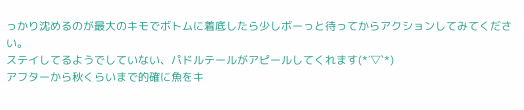っかり沈めるのが最大のキモでボトムに着底したら少しボーっと待ってからアクションしてみてください。
ステイしてるようでしていない、パドルテールがアピールしてくれます(*´▽`*)
アフターから秋くらいまで的確に魚をキ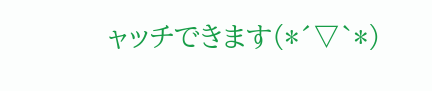ャッチできます(*´▽`*)